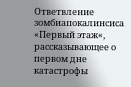Ответвление зомбиапокалинсиса «Первый этаж«, рассказывающее о первом дне катастрофы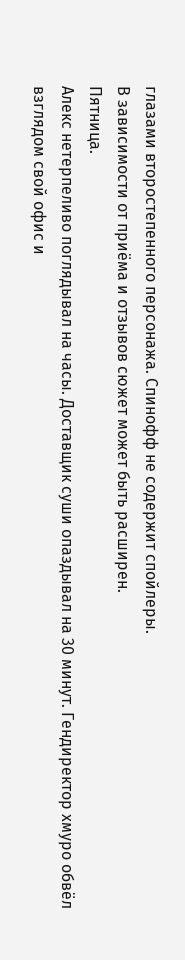глазами второстепенного персонажа. Спинофф не содержит спойлеры.
В зависимости от приёма и отзывов сюжет может быть расширен.
Пятница.
Алекс нетерпеливо поглядывал на часы. Доставщик суши опаздывал на 30 минут. Гендиректор хмуро обвёл взглядом свой офис и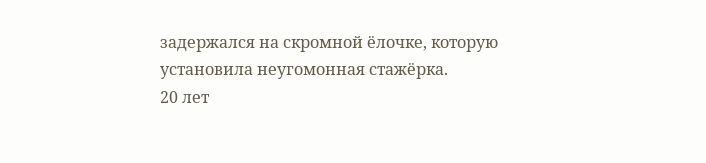задержался на скромной ёлочке, которую установила неугомонная стажёрка.
20 лет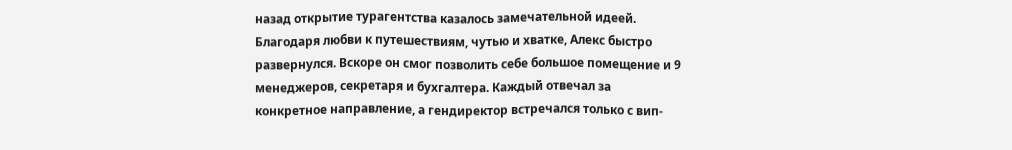назад открытие турагентства казалось замечательной идеей. Благодаря любви к путешествиям, чутью и хватке, Алекс быстро развернулся. Вскоре он смог позволить себе большое помещение и 9 менеджеров, секретаря и бухгалтера. Каждый отвечал за конкретное направление, а гендиректор встречался только с вип-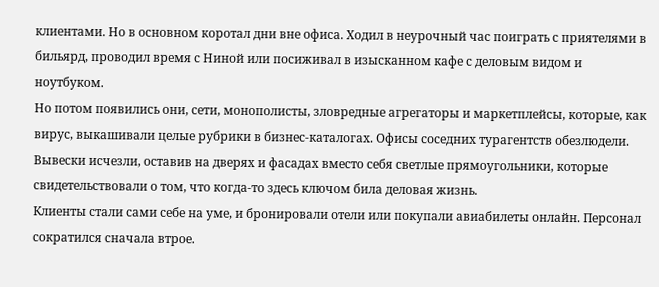клиентами. Но в основном коротал дни вне офиса. Ходил в неурочный час поиграть с приятелями в бильярд, проводил время с Ниной или посиживал в изысканном кафе с деловым видом и ноутбуком.
Но потом появились они, сети, монополисты, зловредные агрегаторы и маркетплейсы, которые, как вирус, выкашивали целые рубрики в бизнес-каталогах. Офисы соседних турагентств обезлюдели. Вывески исчезли, оставив на дверях и фасадах вместо себя светлые прямоугольники, которые свидетельствовали о том, что когда-то здесь ключом била деловая жизнь.
Клиенты стали сами себе на уме, и бронировали отели или покупали авиабилеты онлайн. Персонал сократился сначала втрое.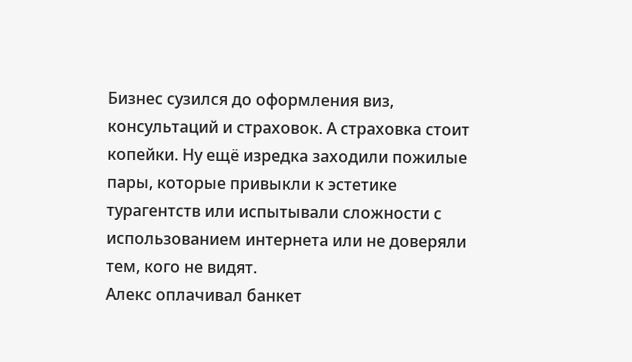Бизнес сузился до оформления виз, консультаций и страховок. А страховка стоит копейки. Ну ещё изредка заходили пожилые пары, которые привыкли к эстетике турагентств или испытывали сложности с использованием интернета или не доверяли тем, кого не видят.
Алекс оплачивал банкет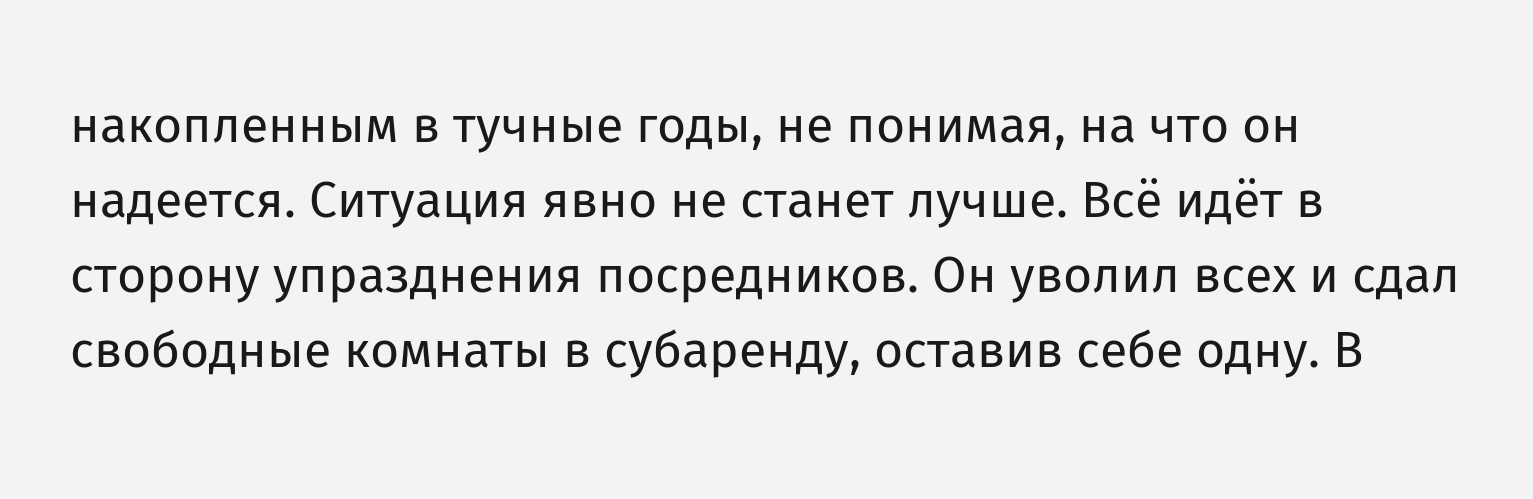накопленным в тучные годы, не понимая, на что он надеется. Ситуация явно не станет лучше. Всё идёт в сторону упразднения посредников. Он уволил всех и сдал свободные комнаты в субаренду, оставив себе одну. В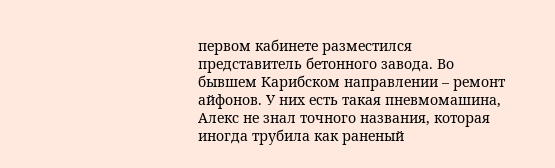первом кабинете разместился представитель бетонного завода. Во бывшем Карибском направлении – ремонт айфонов. У них есть такая пневмомашина, Алекс не знал точного названия, которая иногда трубила как раненый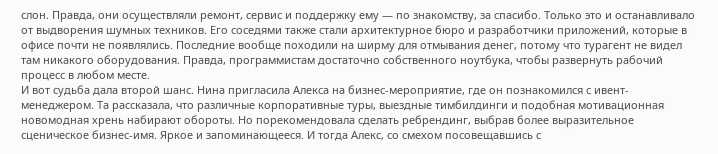слон. Правда, они осуществляли ремонт, сервис и поддержку ему — по знакомству, за спасибо. Только это и останавливало от выдворения шумных техников. Его соседями также стали архитектурное бюро и разработчики приложений, которые в офисе почти не появлялись. Последние вообще походили на ширму для отмывания денег, потому что турагент не видел там никакого оборудования. Правда, программистам достаточно собственного ноутбука, чтобы развернуть рабочий процесс в любом месте.
И вот судьба дала второй шанс. Нина пригласила Алекса на бизнес-мероприятие, где он познакомился с ивент-менеджером. Та рассказала, что различные корпоративные туры, выездные тимбилдинги и подобная мотивационная новомодная хрень набирают обороты. Но порекомендовала сделать ребрендинг, выбрав более выразительное сценическое бизнес-имя. Яркое и запоминающееся. И тогда Алекс, со смехом посовещавшись с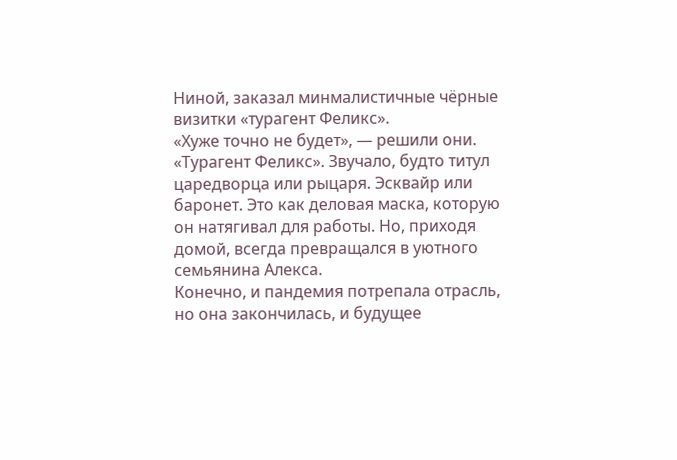Ниной, заказал минмалистичные чёрные визитки «турагент Феликс».
«Хуже точно не будет», — решили они.
«Турагент Феликс». Звучало, будто титул царедворца или рыцаря. Эсквайр или баронет. Это как деловая маска, которую он натягивал для работы. Но, приходя домой, всегда превращался в уютного семьянина Алекса.
Конечно, и пандемия потрепала отрасль, но она закончилась, и будущее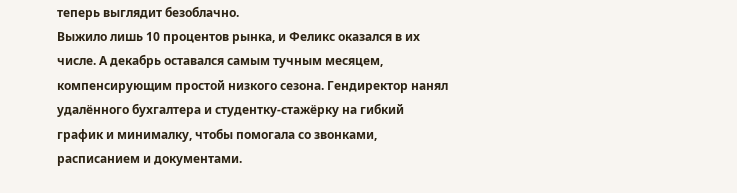теперь выглядит безоблачно.
Выжило лишь 10 процентов рынка, и Феликс оказался в их числе. А декабрь оставался самым тучным месяцем, компенсирующим простой низкого сезона. Гендиректор нанял удалённого бухгалтера и студентку-стажёрку на гибкий график и минималку, чтобы помогала со звонками, расписанием и документами.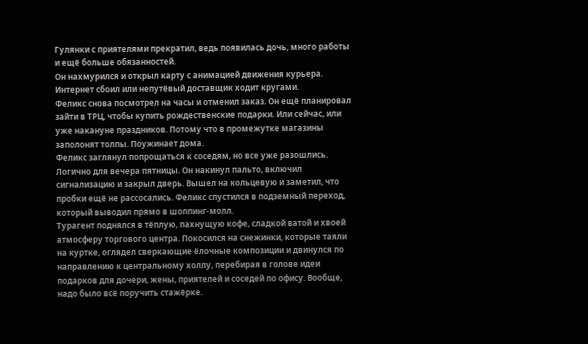Гулянки с приятелями прекратил, ведь появилась дочь, много работы и ещё больше обязанностей.
Он нахмурился и открыл карту с анимацией движения курьера. Интернет сбоил или непутёвый доставщик ходит кругами.
Феликс снова посмотрел на часы и отменил заказ. Он ещё планировал зайти в ТРЦ, чтобы купить рождественские подарки. Или сейчас, или уже накануне праздников. Потому что в промежутке магазины заполонят толпы. Поужинает дома.
Феликс заглянул попрощаться к соседям, но все уже разошлись. Логично для вечера пятницы. Он накинул пальто, включил сигнализацию и закрыл дверь. Вышел на кольцевую и заметил, что пробки ещё не рассосались. Феликс спустился в подземный переход, который выводил прямо в шоппинг-молл.
Турагент поднялся в тёплую, пахнущую кофе, сладкой ватой и хвоей атмосферу торгового центра. Покосился на снежинки, которые таяли на куртке, оглядел сверкающие ёлочные композиции и двинулся по направлению к центральному холлу, перебирая в голове идеи подарков для дочери, жены, приятелей и соседей по офису. Вообще, надо было всё поручить стажёрке.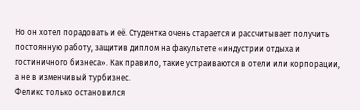Но он хотел порадовать и её. Студентка очень старается и рассчитывает получить постоянную работу, защитив диплом на факультете «индустрии отдыха и гостиничного бизнеса». Как правило, такие устраиваются в отели или корпорации, а не в изменчивый турбизнес.
Феликс только остановился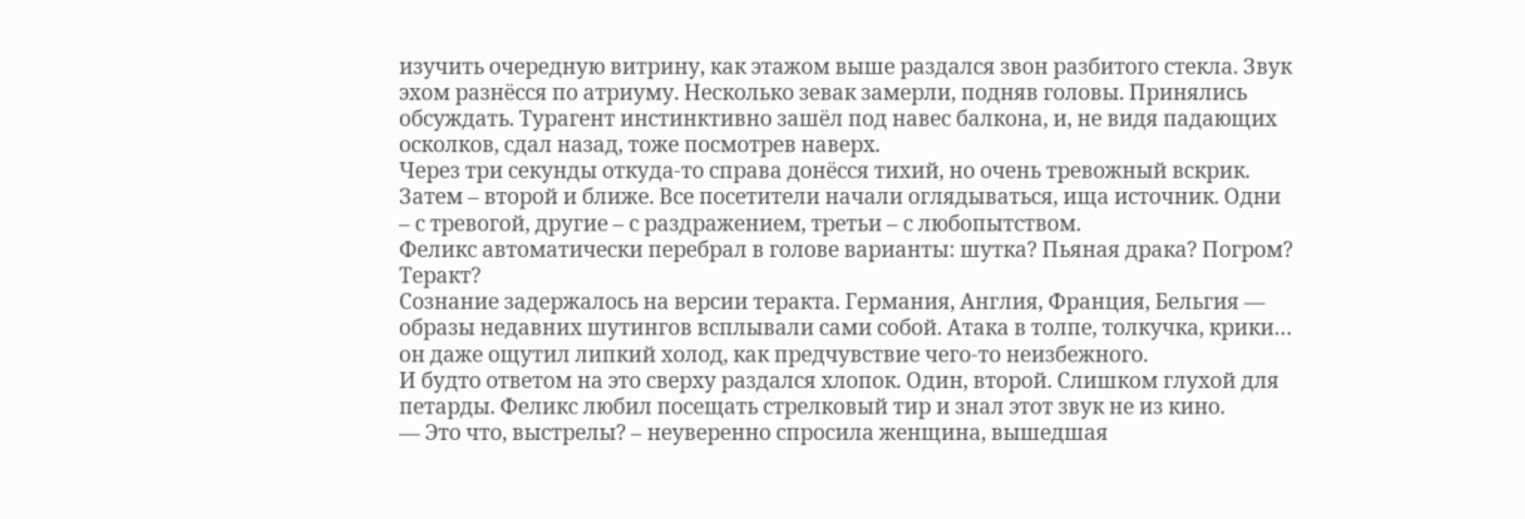изучить очередную витрину, как этажом выше раздался звон разбитого стекла. Звук эхом разнёсся по атриуму. Несколько зевак замерли, подняв головы. Принялись обсуждать. Турагент инстинктивно зашёл под навес балкона, и, не видя падающих осколков, сдал назад, тоже посмотрев наверх.
Через три секунды откуда-то справа донёсся тихий, но очень тревожный вскрик. Затем – второй и ближе. Все посетители начали оглядываться, ища источник. Одни – с тревогой, другие – с раздражением, третьи – с любопытством.
Феликс автоматически перебрал в голове варианты: шутка? Пьяная драка? Погром? Теракт?
Сознание задержалось на версии теракта. Германия, Англия, Франция, Бельгия — образы недавних шутингов всплывали сами собой. Атака в толпе, толкучка, крики… он даже ощутил липкий холод, как предчувствие чего-то неизбежного.
И будто ответом на это сверху раздался хлопок. Один, второй. Слишком глухой для петарды. Феликс любил посещать стрелковый тир и знал этот звук не из кино.
— Это что, выстрелы? – неуверенно спросила женщина, вышедшая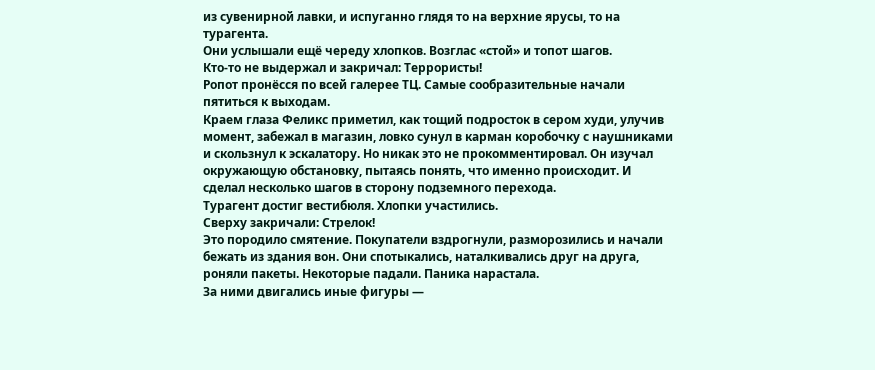из сувенирной лавки, и испуганно глядя то на верхние ярусы, то на турагента.
Они услышали ещё череду хлопков. Возглас «стой» и топот шагов.
Кто-то не выдержал и закричал: Террористы!
Ропот пронёсся по всей галерее ТЦ. Самые сообразительные начали пятиться к выходам.
Краем глаза Феликс приметил, как тощий подросток в сером худи, улучив момент, забежал в магазин, ловко сунул в карман коробочку с наушниками и скользнул к эскалатору. Но никак это не прокомментировал. Он изучал окружающую обстановку, пытаясь понять, что именно происходит. И сделал несколько шагов в сторону подземного перехода.
Турагент достиг вестибюля. Хлопки участились.
Сверху закричали: Стрелок!
Это породило смятение. Покупатели вздрогнули, разморозились и начали бежать из здания вон. Они спотыкались, наталкивались друг на друга, роняли пакеты. Некоторые падали. Паника нарастала.
За ними двигались иные фигуры —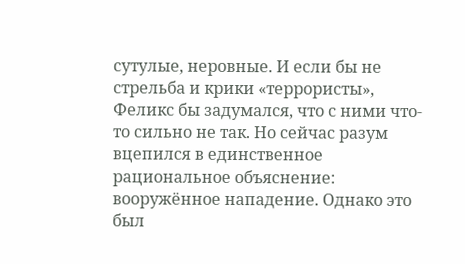сутулые, неровные. И если бы не стрельба и крики «террористы», Феликс бы задумался, что с ними что-то сильно не так. Но сейчас разум вцепился в единственное рациональное объяснение: вооружённое нападение. Однако это был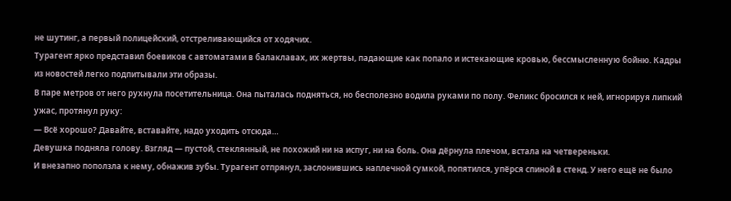не шутинг, а первый полицейский, отстреливающийся от ходячих.
Турагент ярко представил боевиков с автоматами в балаклавах, их жертвы, падающие как попало и истекающие кровью, бессмысленную бойню. Кадры из новостей легко подпитывали эти образы.
В паре метров от него рухнула посетительница. Она пыталась подняться, но бесполезно водила руками по полу. Феликс бросился к ней, игнорируя липкий ужас, протянул руку:
— Всё хорошо? Давайте, вставайте, надо уходить отсюда…
Девушка подняла голову. Взгляд — пустой, стеклянный, не похожий ни на испуг, ни на боль. Она дёрнула плечом, встала на четвереньки.
И внезапно поползла к нему, обнажив зубы. Турагент отпрянул, заслонившись наплечной сумкой, попятился, упёрся спиной в стенд. У него ещё не было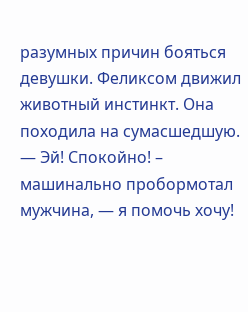разумных причин бояться девушки. Феликсом движил животный инстинкт. Она походила на сумасшедшую.
— Эй! Спокойно! – машинально пробормотал мужчина, — я помочь хочу!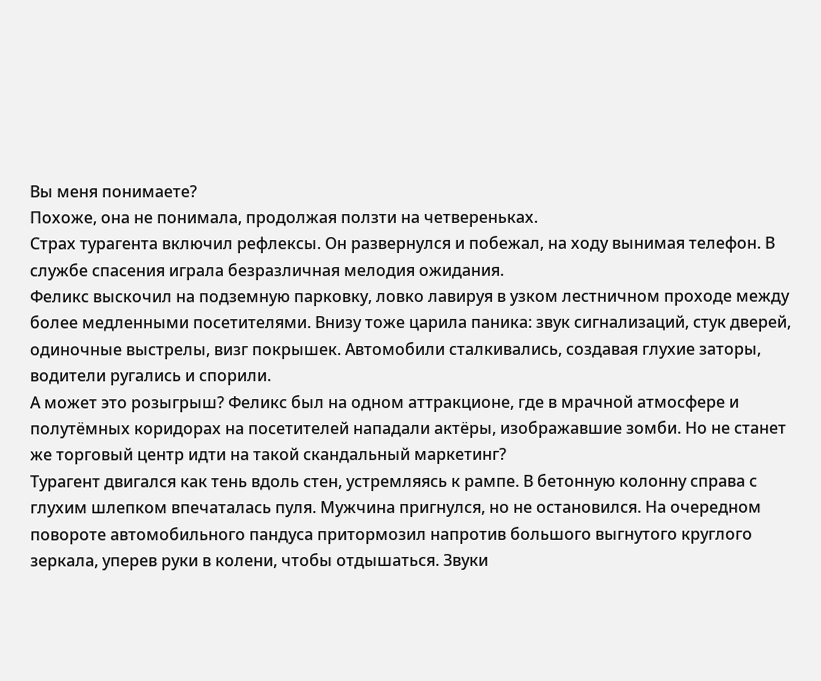Вы меня понимаете?
Похоже, она не понимала, продолжая ползти на четвереньках.
Страх турагента включил рефлексы. Он развернулся и побежал, на ходу вынимая телефон. В службе спасения играла безразличная мелодия ожидания.
Феликс выскочил на подземную парковку, ловко лавируя в узком лестничном проходе между более медленными посетителями. Внизу тоже царила паника: звук сигнализаций, стук дверей, одиночные выстрелы, визг покрышек. Автомобили сталкивались, создавая глухие заторы, водители ругались и спорили.
А может это розыгрыш? Феликс был на одном аттракционе, где в мрачной атмосфере и полутёмных коридорах на посетителей нападали актёры, изображавшие зомби. Но не станет же торговый центр идти на такой скандальный маркетинг?
Турагент двигался как тень вдоль стен, устремляясь к рампе. В бетонную колонну справа с глухим шлепком впечаталась пуля. Мужчина пригнулся, но не остановился. На очередном повороте автомобильного пандуса притормозил напротив большого выгнутого круглого зеркала, уперев руки в колени, чтобы отдышаться. Звуки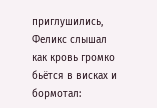приглушились, Феликс слышал как кровь громко бьётся в висках и бормотал: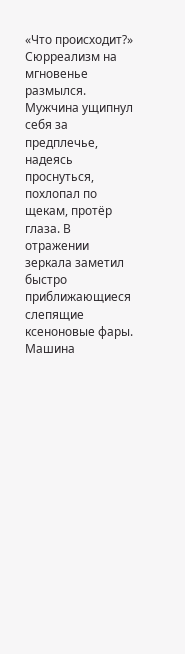«Что происходит?» Сюрреализм на мгновенье размылся. Мужчина ущипнул себя за предплечье, надеясь проснуться, похлопал по щекам, протёр глаза. В отражении зеркала заметил быстро приближающиеся слепящие ксеноновые фары. Машина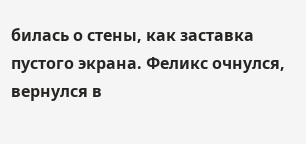билась о стены, как заставка пустого экрана. Феликс очнулся, вернулся в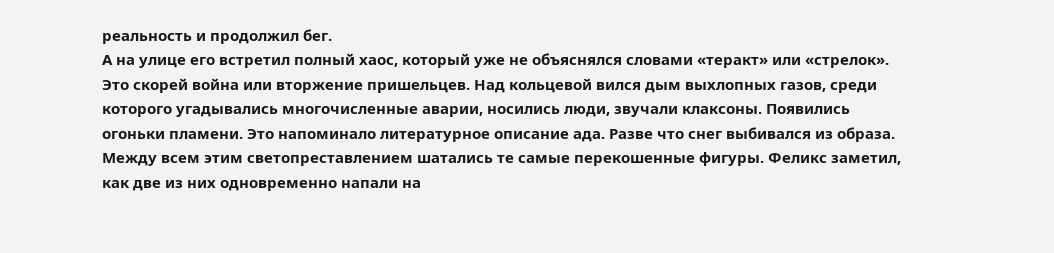реальность и продолжил бег.
А на улице его встретил полный хаос, который уже не объяснялся словами «теракт» или «стрелок». Это скорей война или вторжение пришельцев. Над кольцевой вился дым выхлопных газов, среди которого угадывались многочисленные аварии, носились люди, звучали клаксоны. Появились огоньки пламени. Это напоминало литературное описание ада. Разве что снег выбивался из образа.
Между всем этим светопреставлением шатались те самые перекошенные фигуры. Феликс заметил, как две из них одновременно напали на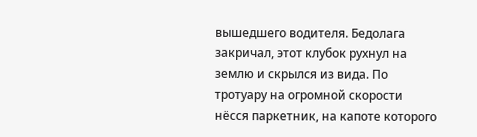вышедшего водителя. Бедолага закричал, этот клубок рухнул на землю и скрылся из вида. По тротуару на огромной скорости нёсся паркетник, на капоте которого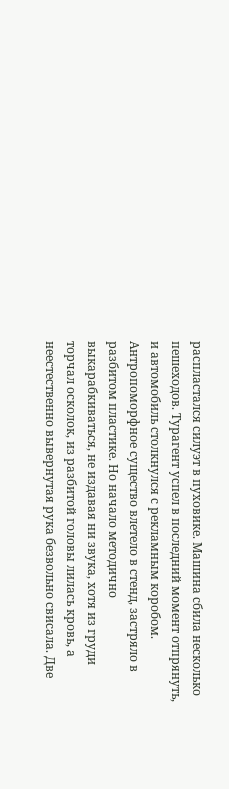распластался силуэт в пуховике. Машина сбила несколько пешеходов. Турагент успел в последний момент отпрянуть, и автомобиль столкнулся с рекламным коробом. Антропоморфное существо влетело в стенд, застряло в разбитом пластике. Но начало методично выкарабкиваться, не издавая ни звука, хотя из груди торчал осколок, из разбитой головы лилась кровь, а неестественно вывернутая рука безвольно свисала. Две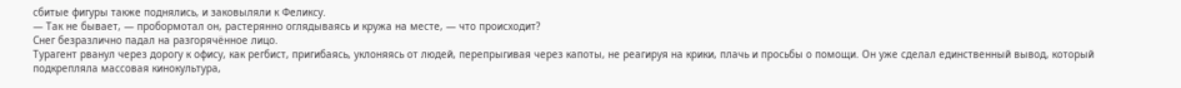сбитые фигуры также поднялись, и заковыляли к Феликсу.
— Так не бывает, — пробормотал он, растерянно оглядываясь и кружа на месте, — что происходит?
Снег безразлично падал на разгорячённое лицо.
Турагент рванул через дорогу к офису, как регбист, пригибаясь, уклоняясь от людей, перепрыгивая через капоты, не реагируя на крики, плачь и просьбы о помощи. Он уже сделал единственный вывод, который подкрепляла массовая кинокультура,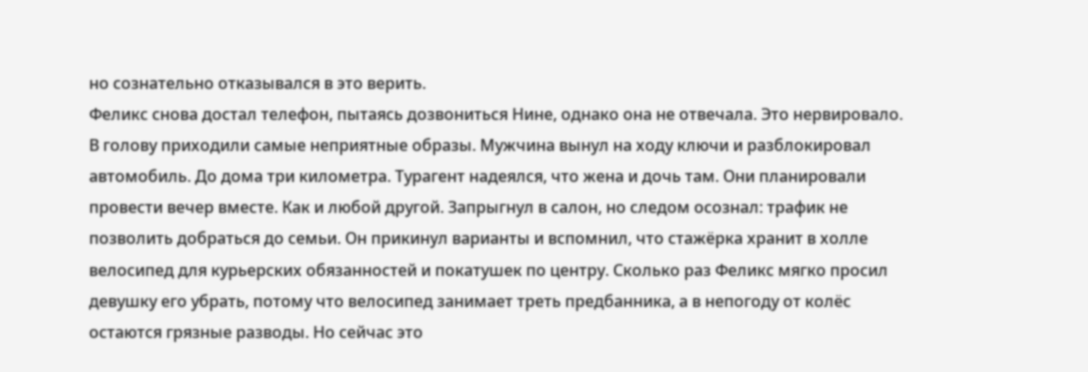но сознательно отказывался в это верить.
Феликс снова достал телефон, пытаясь дозвониться Нине, однако она не отвечала. Это нервировало. В голову приходили самые неприятные образы. Мужчина вынул на ходу ключи и разблокировал автомобиль. До дома три километра. Турагент надеялся, что жена и дочь там. Они планировали провести вечер вместе. Как и любой другой. Запрыгнул в салон, но следом осознал: трафик не позволить добраться до семьи. Он прикинул варианты и вспомнил, что стажёрка хранит в холле велосипед для курьерских обязанностей и покатушек по центру. Сколько раз Феликс мягко просил девушку его убрать, потому что велосипед занимает треть предбанника, а в непогоду от колёс остаются грязные разводы. Но сейчас это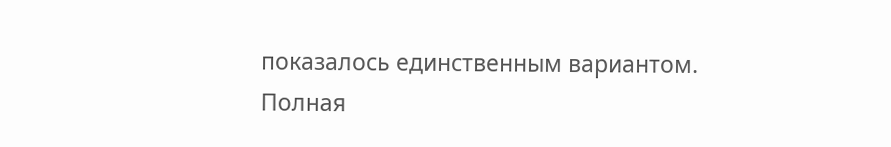показалось единственным вариантом.
Полная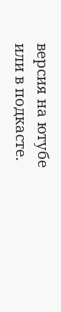версия на ютубе или в подкасте.